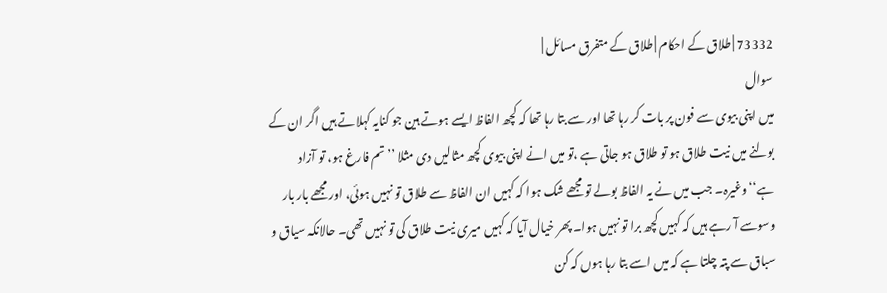73332 | طلاق کے احکام | طلاق کے متفرق مسائل |
سوال
میں اپنی بیوی سے فون پر بات کر رہا تھا اور سے بتا رہا تھا کہ کچھ الفاظ ایسے ہوتے ہین جو کنایہ کہلاتے ہیں اگر ان کے بولنے میں نیت طلاق ہو تو طلاق ہو جاتی ہے ،تو میں انے اپنی بیوی کچھ مثالیں دی مثلا ’’تم فارغ ہو، تو آزاد ہے‘‘وغیرہ۔ جب میں نے یہ الفاظ بولے تو مجھے شک ہوا کہ کہیں ان الفاظ سے طلاق تو نہیں ہوئی، اور مجھے بار بار وسوسے آ رہے ہیں کہ کہیں کچھ برا تو نہیں ہوا۔ پھر خیال آیا کہ کہیں میری نیت طلاق کی تو نہیں تھی۔ حالانکہ سیاق و سباق سے پتہ چلتا ہے کہ میں اسے بتا رہا ہوں کہ کن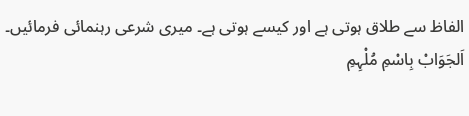الفاظ سے طلاق ہوتی ہے اور کیسے ہوتی ہے۔ میری شرعی رہنمائی فرمائیں۔
اَلجَوَابْ بِاسْمِ مُلْہِمِ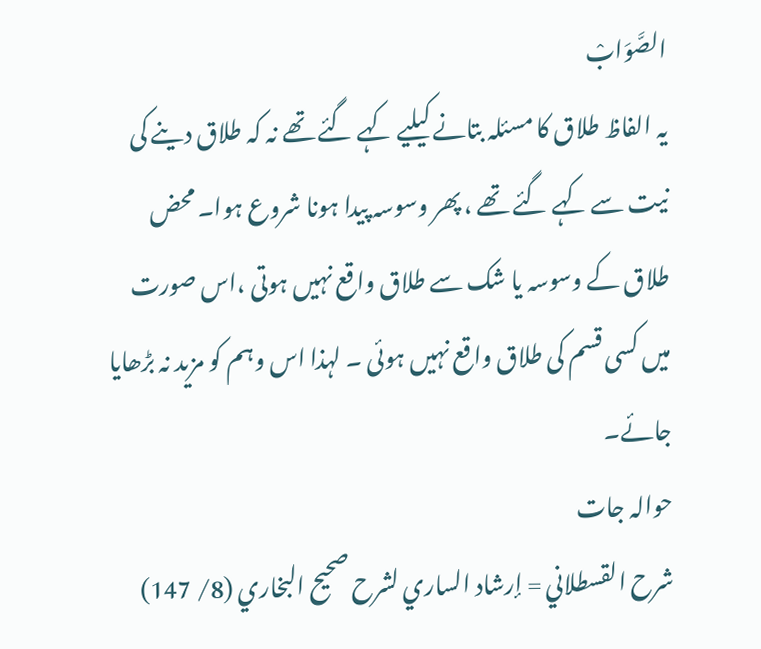الصَّوَابْ
یہ الفاظ طلاق کا مسئلہ بتانے کیلیے کہے گئے تھے نہ کہ طلاق دینے کی نیت سے کہے گئے تھے ، پھر وسوسہ پیدا ہونا شروع ہوا۔ محض طلاق کے وسوسہ یا شک سے طلاق واقع نہیں ہوتی ،اس صورت میں کسی قسم کی طلاق واقع نہیں ہوئی ۔ لہذا اس وہم کو مزید نہ بڑھایا جائے۔
حوالہ جات
شرح القسطلاني = إرشاد الساري لشرح صحيح البخاري (8/ 147)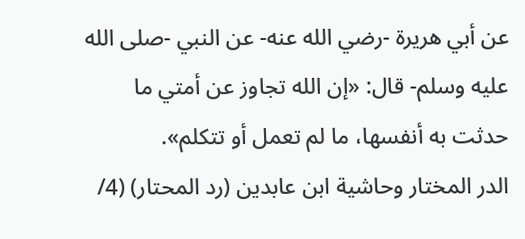عن أبي هريرة -رضي الله عنه- عن النبي -صلى الله عليه وسلم- قال: «إن الله تجاوز عن أمتي ما حدثت به أنفسها، ما لم تعمل أو تتكلم».
الدر المختار وحاشية ابن عابدين (رد المحتار) (4/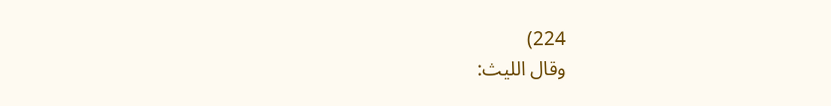224)
وقال الليث: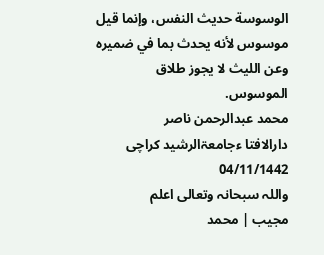الوسوسة حديث النفس، وإنما قيل موسوس لأنه يحدث بما في ضميره وعن الليث لا يجوز طلاق الموسوس.
محمد عبدالرحمن ناصر
دارالافتا ءجامعۃالرشید کراچی
04/11/1442
واللہ سبحانہ وتعالی اعلم
مجیب | محمد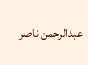عبدالرحمن ناصر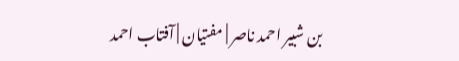بن شبیر احمد ناصر | مفتیان | آفتاب احمد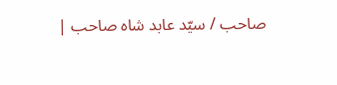صاحب / سیّد عابد شاہ صاحب |